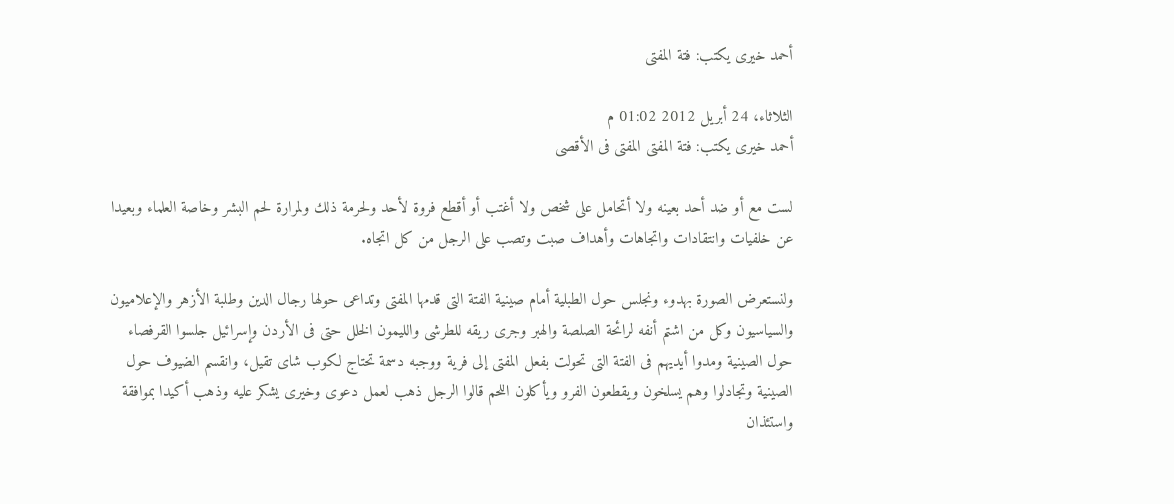أحمد خيرى يكتب: فتة المفتى

الثلاثاء، 24 أبريل 2012 01:02 م
أحمد خيرى يكتب: فتة المفتى المفتى فى الأقصى

لست مع أو ضد أحد بعينه ولا أتحامل على شخص ولا أغتب أو أقطع فروة لأحد ولحرمة ذلك ولمرارة لحم البشر وخاصة العلماء وبعيدا عن خلفيات وانتقادات واتجاهات وأهداف صبت وتصب على الرجل من كل اتجاه.

ولنستعرض الصورة بهدوء ونجلس حول الطبلية أمام صينية الفتة التى قدمها المفتى وتداعى حولها رجال الدين وطلبة الأزهر والإعلاميون والسياسيون وكل من اشتم أنفه لرائحة الصلصة والهبر وجرى ريقه للطرشى والليمون الخلل حتى فى الأردن وإسرائيل جلسوا القرفصاء حول الصينية ومدوا أيديهم فى الفتة التى تحولت بفعل المفتى إلى فرية ووجبه دسمة تحتاج لكوب شاى تقيل، وانقسم الضيوف حول الصينية وتجادلوا وهم يسلخون ويقطعون الفرو ويأكلون اللحم قالوا الرجل ذهب لعمل دعوى وخيرى يشكر عليه وذهب أكيدا بموافقة واستئذان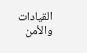القيادات والأمن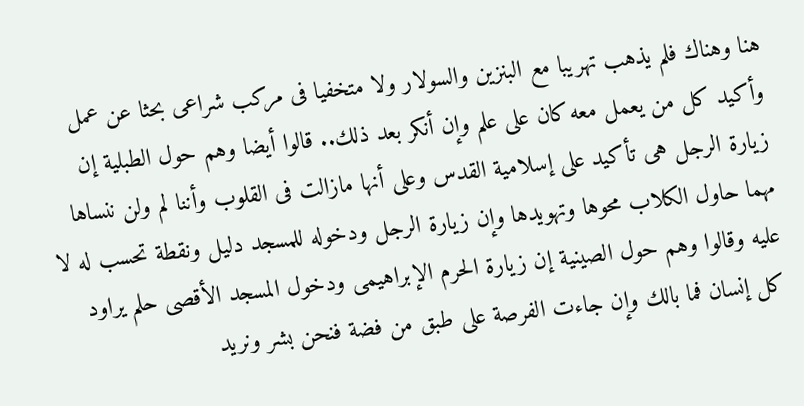هنا وهناك فلم يذهب تهريبا مع البنزين والسولار ولا متخفيا فى مركب شراعى بحثا عن عمل وأكيد كل من يعمل معه كان على علم وإن أنكر بعد ذلك.. قالوا أيضا وهم حول الطبلية إن زيارة الرجل هى تأكيد على إسلامية القدس وعلى أنها مازالت فى القلوب وأننا لم ولن ننساها مهما حاول الكلاب محوها وتهويدها وإن زيارة الرجل ودخوله للمسجد دليل ونقطة تحسب له لا عليه وقالوا وهم حول الصينية إن زيارة الحرم الإبراهيمى ودخول المسجد الأقصى حلم يراود كل إنسان فما بالك وإن جاءت الفرصة على طبق من فضة فنحن بشر ونريد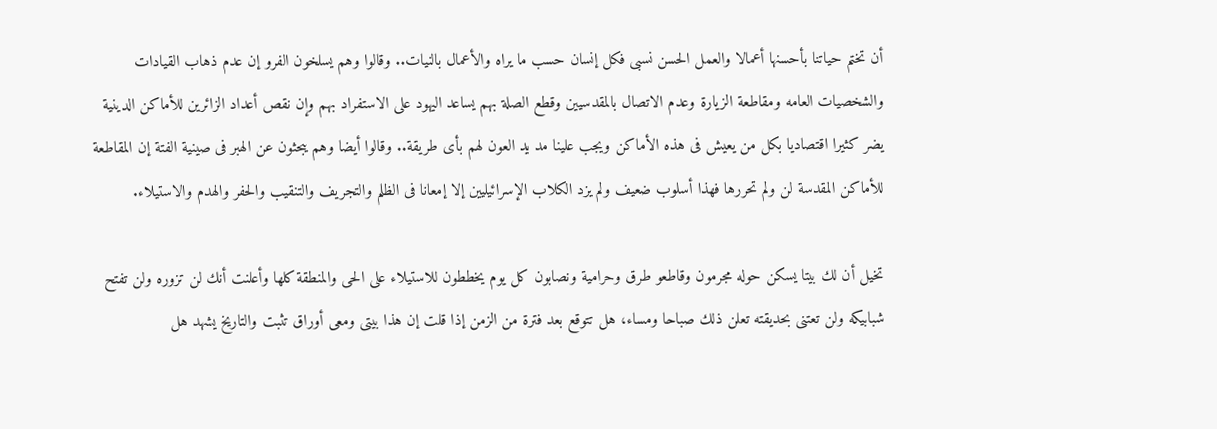أن تختم حياتنا بأحسنها أعمالا والعمل الحسن نسبى فكل إنسان حسب ما يراه والأعمال بالنيات.. وقالوا وهم يسلخون الفرو إن عدم ذهاب القيادات والشخصيات العامه ومقاطعة الزيارة وعدم الاتصال بالمقدسيين وقطع الصلة بهم يساعد اليهود على الاستفراد بهم وإن نقص أعداد الزائرين للأماكن الدينية يضر كثيرا اقتصاديا بكل من يعيش فى هذه الأماكن ويجب علينا مد يد العون لهم بأى طريقة.. وقالوا أيضا وهم يبحثون عن الهبر فى صينية الفتة إن المقاطعة للأماكن المقدسة لن ولم تحررها فهذا أسلوب ضعيف ولم يزد الكلاب الإسرائيليين إلا إمعانا فى الظلم والتجريف والتنقيب والحفر والهدم والاستيلاء.

تخيل أن لك بيتا يسكن حوله مجرمون وقاطعو طرق وحرامية ونصابون كل يوم يخططون للاستيلاء على الحى والمنطقة كلها وأعلنت أنك لن تزوره ولن تفتح شبابيكه ولن تعتنى بحديقته تعلن ذلك صباحا ومساء، هل تتوقع بعد فترة من الزمن إذا قلت إن هذا بيتى ومعى أوراق تثبت والتاريخ يشهد هل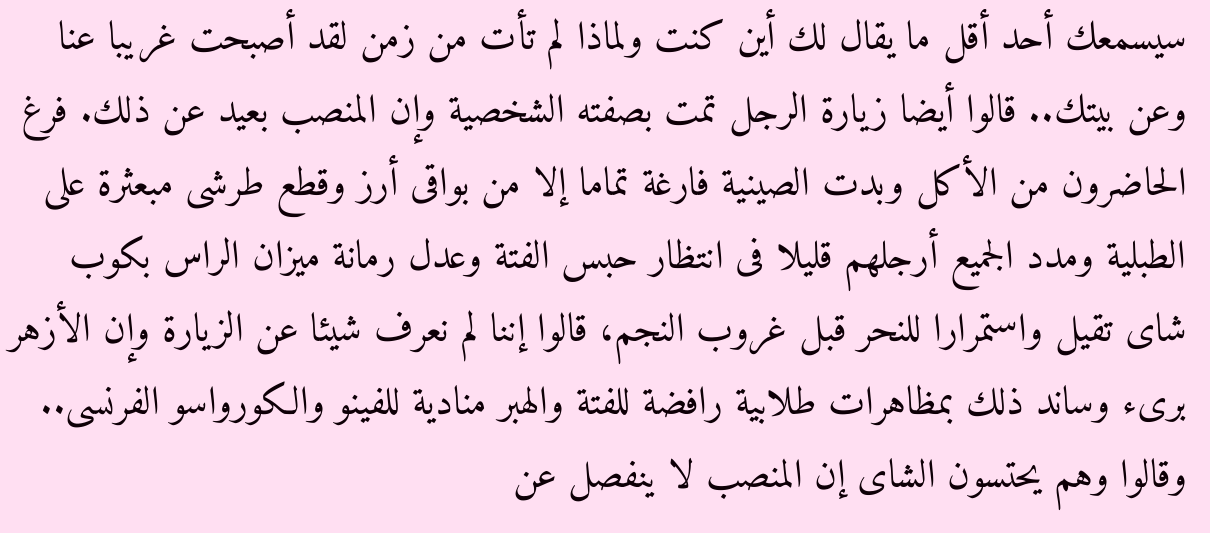سيسمعك أحد أقل ما يقال لك أين كنت ولماذا لم تأت من زمن لقد أصبحت غريبا عنا وعن بيتك.. قالوا أيضا زيارة الرجل تمت بصفته الشخصية وإن المنصب بعيد عن ذلك. فرغ الحاضرون من الأكل وبدت الصينية فارغة تماما إلا من بواقى أرز وقطع طرشى مبعثرة على الطبلية ومدد الجميع أرجلهم قليلا فى انتظار حبس الفتة وعدل رمانة ميزان الراس بكوب شاى تقيل واستمرارا للنحر قبل غروب النجم، قالوا إننا لم نعرف شيئا عن الزيارة وإن الأزهر برىء وساند ذلك بمظاهرات طلابية رافضة للفتة والهبر منادية للفينو والكورواسو الفرنسى.. وقالوا وهم يحتسون الشاى إن المنصب لا ينفصل عن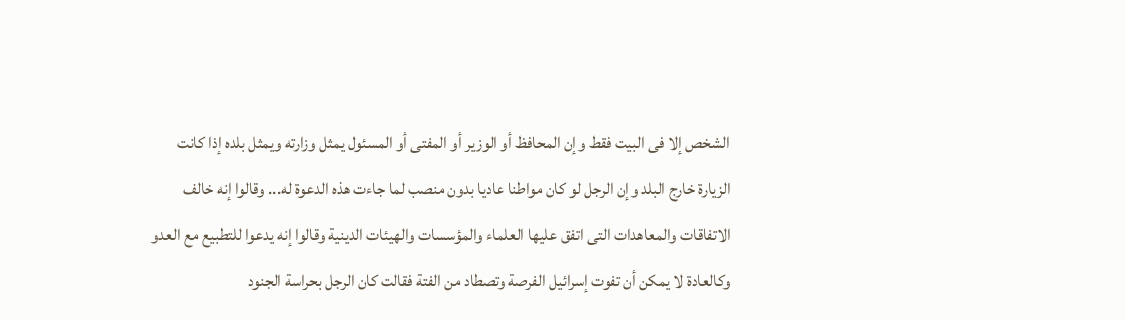الشخص إلا فى البيت فقط وإن المحافظ أو الوزير أو المفتى أو المسئول يمثل وزارته ويمثل بلده إذا كانت الزيارة خارج البلد وإن الرجل لو كان مواطنا عاديا بدون منصب لما جاءت هذه الدعوة له... وقالوا إنه خالف الاتفاقات والمعاهدات التى اتفق عليها العلماء والمؤسسات والهيئات الدينية وقالوا إنه يدعوا للتطبيع مع العدو وكالعادة لا يمكن أن تفوت إسرائيل الفرصة وتصطاد من الفتة فقالت كان الرجل بحراسة الجنود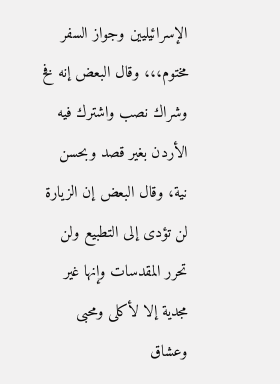الإسرائيليين وجواز السفر مختوم،،، وقال البعض إنه فخ وشراك نصب واشترك فيه الأردن بغير قصد وبحسن نية، وقال البعض إن الزيارة لن تؤدى إلى التطبيع ولن تحرر المقدسات وإنها غير مجدية إلا لأكلى ومحبى وعشاق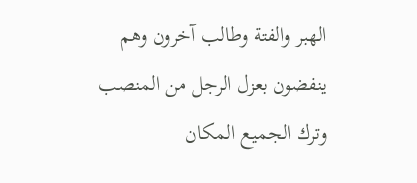الهبر والفتة وطالب آخرون وهم ينفضون بعزل الرجل من المنصب وترك الجميع المكان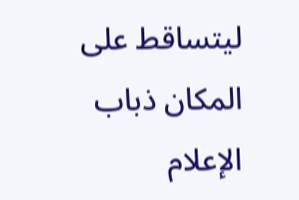ليتساقط على المكان ذباب الإعلام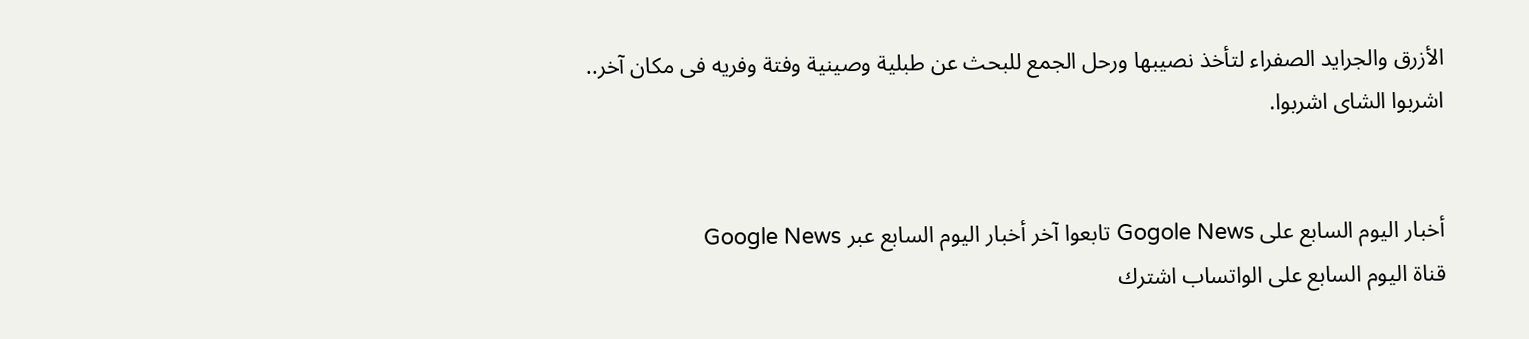الأزرق والجرايد الصفراء لتأخذ نصيبها ورحل الجمع للبحث عن طبلية وصينية وفتة وفريه فى مكان آخر.. اشربوا الشاى اشربوا.


أخبار اليوم السابع على Gogole News تابعوا آخر أخبار اليوم السابع عبر Google News
قناة اليوم السابع على الواتساب اشترك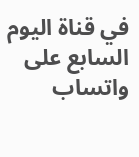في قناة اليوم السابع على واتساب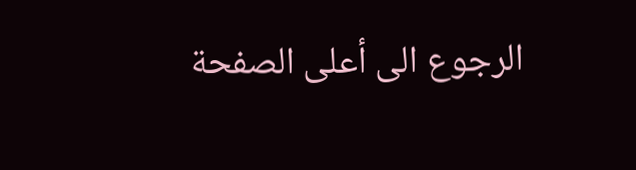الرجوع الى أعلى الصفحة